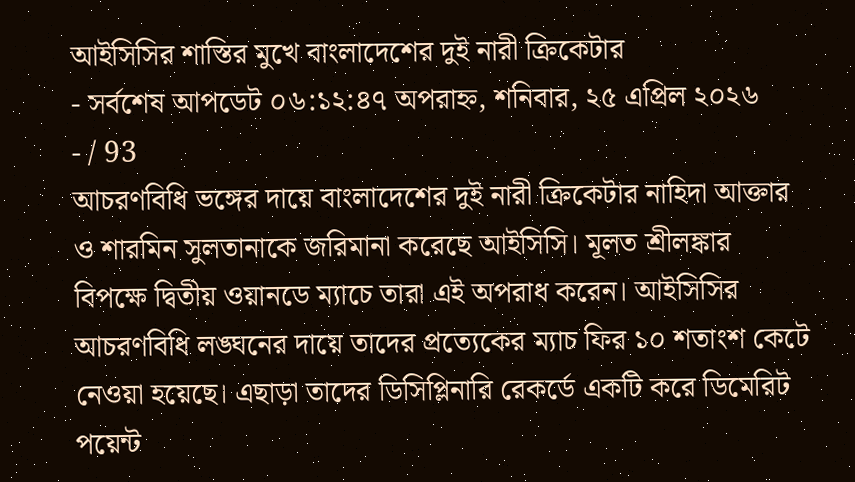আইসিসির শাস্তির মুখে বাংলাদেশের দুই নারী ক্রিকেটার
- সর্বশেষ আপডেট ০৬:১২:৪৭ অপরাহ্ন, শনিবার, ২৫ এপ্রিল ২০২৬
- / 93
আচরণবিধি ভঙ্গের দায়ে বাংলাদেশের দুই নারী ক্রিকেটার নাহিদা আক্তার ও শারমিন সুলতানাকে জরিমানা করেছে আইসিসি। মূলত শ্রীলঙ্কার বিপক্ষে দ্বিতীয় ওয়ানডে ম্যাচে তারা এই অপরাধ করেন। আইসিসির আচরণবিধি লঙ্ঘনের দায়ে তাদের প্রত্যেকের ম্যাচ ফির ১০ শতাংশ কেটে নেওয়া হয়েছে। এছাড়া তাদের ডিসিপ্লিনারি রেকর্ডে একটি করে ডিমেরিট পয়েন্ট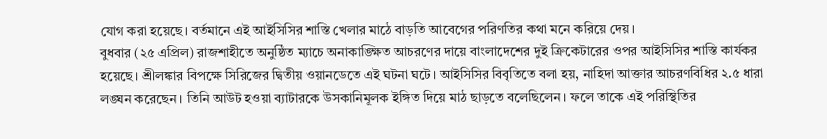যোগ করা হয়েছে। বর্তমানে এই আইসিসির শাস্তি খেলার মাঠে বাড়তি আবেগের পরিণতির কথা মনে করিয়ে দেয়।
বুধবার (২৫ এপ্রিল) রাজশাহীতে অনুষ্ঠিত ম্যাচে অনাকাঙ্ক্ষিত আচরণের দায়ে বাংলাদেশের দুই ক্রিকেটারের ওপর আইসিসির শাস্তি কার্যকর হয়েছে। শ্রীলঙ্কার বিপক্ষে সিরিজের দ্বিতীয় ওয়ানডেতে এই ঘটনা ঘটে। আইসিসির বিবৃতিতে বলা হয়, নাহিদা আক্তার আচরণবিধির ২.৫ ধারা লঙ্ঘন করেছেন। তিনি আউট হওয়া ব্যাটারকে উসকানিমূলক ইঙ্গিত দিয়ে মাঠ ছাড়তে বলেছিলেন। ফলে তাকে এই পরিস্থিতির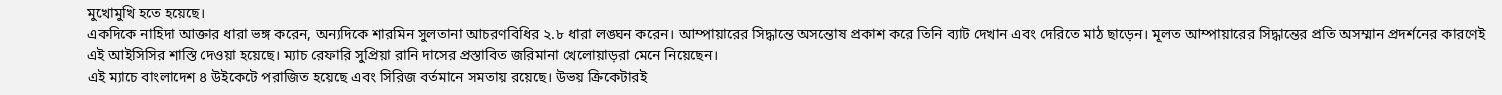মুখোমুখি হতে হয়েছে।
একদিকে নাহিদা আক্তার ধারা ভঙ্গ করেন, অন্যদিকে শারমিন সুলতানা আচরণবিধির ২.৮ ধারা লঙ্ঘন করেন। আম্পায়ারের সিদ্ধান্তে অসন্তোষ প্রকাশ করে তিনি ব্যাট দেখান এবং দেরিতে মাঠ ছাড়েন। মূলত আম্পায়ারের সিদ্ধান্তের প্রতি অসম্মান প্রদর্শনের কারণেই এই আইসিসির শাস্তি দেওয়া হয়েছে। ম্যাচ রেফারি সুপ্রিয়া রানি দাসের প্রস্তাবিত জরিমানা খেলোয়াড়রা মেনে নিয়েছেন।
এই ম্যাচে বাংলাদেশ ৪ উইকেটে পরাজিত হয়েছে এবং সিরিজ বর্তমানে সমতায় রয়েছে। উভয় ক্রিকেটারই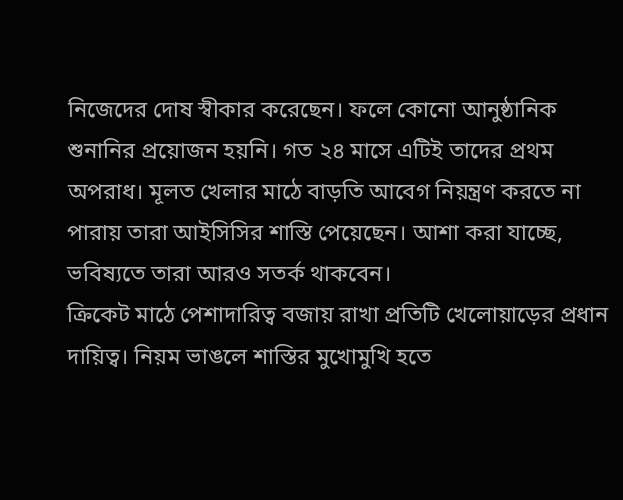নিজেদের দোষ স্বীকার করেছেন। ফলে কোনো আনুষ্ঠানিক শুনানির প্রয়োজন হয়নি। গত ২৪ মাসে এটিই তাদের প্রথম অপরাধ। মূলত খেলার মাঠে বাড়তি আবেগ নিয়ন্ত্রণ করতে না পারায় তারা আইসিসির শাস্তি পেয়েছেন। আশা করা যাচ্ছে, ভবিষ্যতে তারা আরও সতর্ক থাকবেন।
ক্রিকেট মাঠে পেশাদারিত্ব বজায় রাখা প্রতিটি খেলোয়াড়ের প্রধান দায়িত্ব। নিয়ম ভাঙলে শাস্তির মুখোমুখি হতে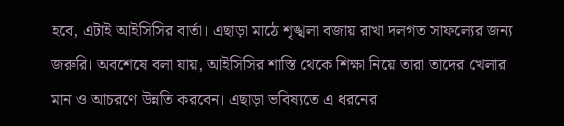হবে, এটাই আইসিসির বার্তা। এছাড়া মাঠে শৃঙ্খলা বজায় রাখা দলগত সাফল্যের জন্য জরুরি। অবশেষে বলা যায়, আইসিসির শাস্তি থেকে শিক্ষা নিয়ে তারা তাদের খেলার মান ও আচরণে উন্নতি করবেন। এছাড়া ভবিষ্যতে এ ধরনের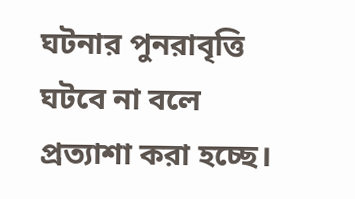ঘটনার পুনরাবৃত্তি ঘটবে না বলে প্রত্যাশা করা হচ্ছে।